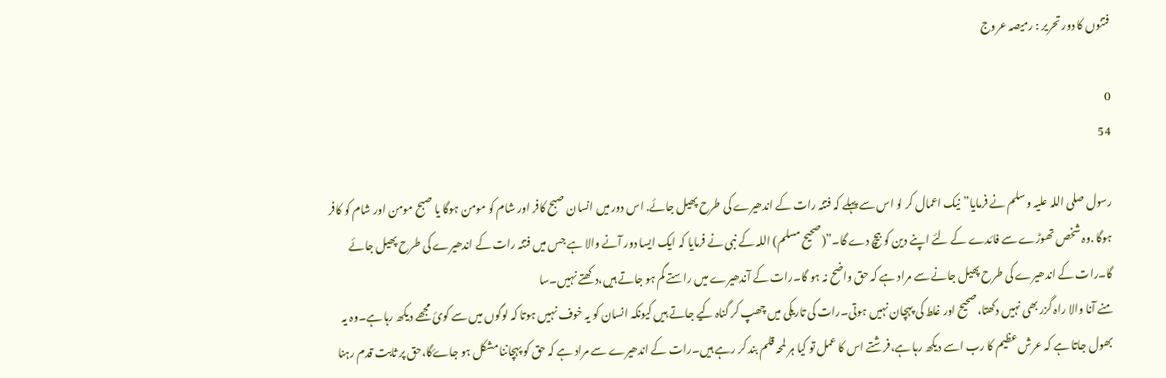فتنوں کا دور تحریر : رمیصہ عروج

0
54

رسول صلی اللہ علیہ وسلم نے فرمایا”نیک اعمال کر لو اس سے پہلے کہ فتنہ رات کے اندھیرے کی طرح پھیل جائے. اس دور میں انسان صبح کافر اور شام کو مومن ہوگا یا صبح مومن اور شام کو کافر ہوگا .وہ شخص تھوڑے سے فائدے کے لئے اپنے دین کو بیچ دے گا۔”(صحیح مسلم) اللہ کے نبی نے فرمایا کہ ایک ایسا دور آنے والا ہے جس میں فتنہ رات کے اندھیرے کی طرح پھیل جائے گا۔رات کے اندھیرے کی طرح پھیل جانے سے مراد ہے کہ حق واضح نہ ہو گا۔رات کے آندھیرے میں راستے گم ہو جاتے ہیں،دکھتے نہیں۔سا
منے آنا والا راہ گزر بھی نہیں دکھتا،صحیح اور غلط کی پہچان نہیں ہوتی۔رات کی تاریکی میں چھپ کر گناہ کیے جاتے ہیں کیونکہ انسان کو یہ خوف نہیں ہوتا کہ لوگوں میں سے کوئ مجھے دیکھ رہا ہے۔وہ یہ بھول جاتا ہے کہ عرش عظیم کا رب اسے دیکھ رہا ہے،فرشتے اس کا عمل تو کیا ہر لمحہ قلم بند کر رہے ہیں۔رات کے اندھیرے سے مراد ہے کہ حق کو پہچاننا مشکل ہو جاۓگا،حق پر ثابت قدم رہنا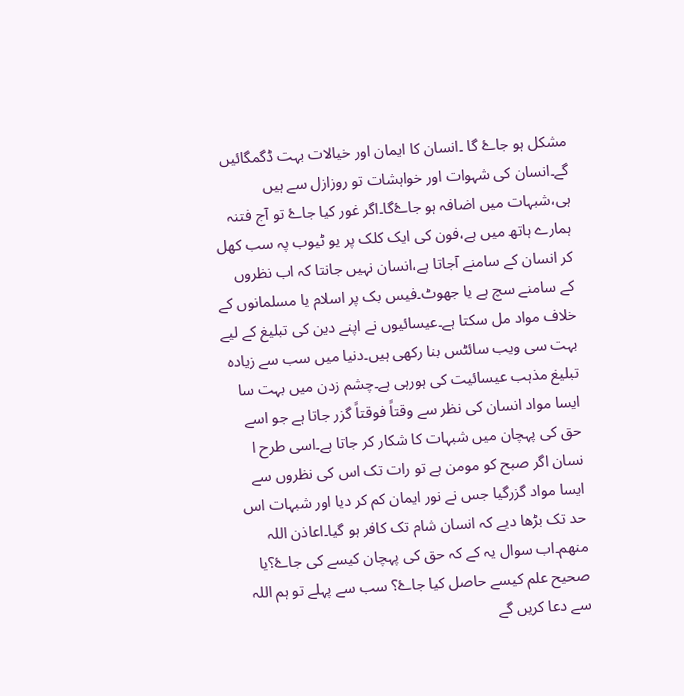مشکل ہو جاۓ گا ۔انسان کا ایمان اور خیالات بہت ڈگمگائیں گے۔انسان کی شہوات اور خواہشات تو روزازل سے ہیں ہی،شبہات میں اضافہ ہو جاۓگا۔اگر غور کیا جاۓ تو آج فتنہ ہمارے ہاتھ میں ہے،فون کی ایک کلک پر یو ٹیوب پہ سب کھل کر انسان کے سامنے آجاتا ہے،انسان نہیں جانتا کہ اب نظروں کے سامنے سچ ہے یا جھوٹ۔فیس بک پر اسلام یا مسلمانوں کے خلاف مواد مل سکتا ہے۔عیسائیوں نے اپنے دین کی تبلیغ کے لیے بہت سی ویب سائٹس بنا رکھی ہیں۔دنیا میں سب سے زیادہ تبلیغ مذہب عیسائیت کی ہورہی ہے۔چشم زدن میں بہت سا ایسا مواد انسان کی نظر سے وقتاً فوقتاً گزر جاتا ہے جو اسے حق کی پہچان میں شبہات کا شکار کر جاتا ہے۔اسی طرح ا نسان اگر صبح کو مومن ہے تو رات تک اس کی نظروں سے ایسا مواد گزرگیا جس نے نور ایمان کم کر دیا اور شبہات اس حد تک بڑھا دیے کہ انسان شام تک کافر ہو گیا۔اعاذن اللہ منھم۔اب سوال یہ کے کہ حق کی پہچان کیسے کی جاۓ؟یا صحیح علم کیسے حاصل کیا جاۓ؟ سب سے پہلے تو ہم اللہ سے دعا کریں گے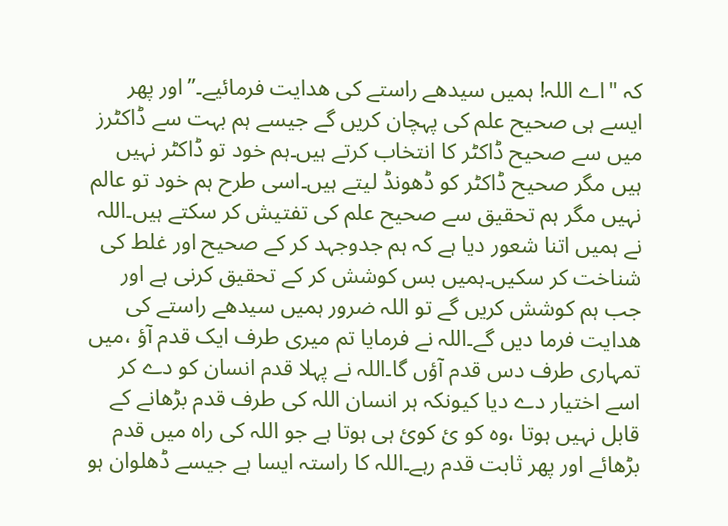کہ "اے اللہ! ہمیں سیدھے راستے کی ھدایت فرمائیے۔”اور پھر ایسے ہی صحیح علم کی پہچان کریں گے جیسے ہم بہت سے ڈاکٹرز میں سے صحیح ڈاکٹر کا انتخاب کرتے ہیں۔ہم خود تو ڈاکٹر نہیں ہیں مگر صحیح ڈاکٹر کو ڈھونڈ لیتے ہیں۔اسی طرح ہم خود تو عالم نہیں مگر ہم تحقیق سے صحیح علم کی تفتیش کر سکتے ہیں۔اللہ نے ہمیں اتنا شعور دیا ہے کہ ہم جدوجہد کر کے صحیح اور غلط کی شناخت کر سکیں۔ہمیں بس کوشش کر کے تحقیق کرنی ہے اور جب ہم کوشش کریں گے تو اللہ ضرور ہمیں سیدھے راستے کی ھدایت فرما دیں گے۔اللہ نے فرمایا تم میری طرف ایک قدم آؤ ،میں تمہاری طرف دس قدم آؤں گا۔اللہ نے پہلا قدم انسان کو دے کر اسے اختیار دے دیا کیونکہ ہر انسان اللہ کی طرف قدم بڑھانے کے قابل نہیں ہوتا ،وہ کو ئ کوئ ہی ہوتا ہے جو اللہ کی راہ میں قدم بڑھائے اور پھر ثابت قدم رہے۔اللہ کا راستہ ایسا ہے جیسے ڈھلوان ہو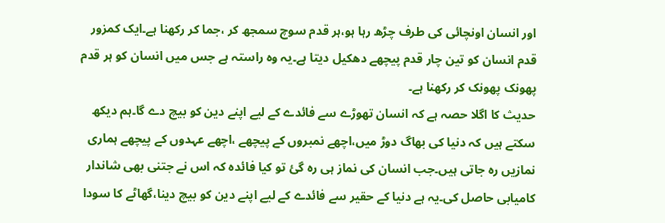اور انسان اونچائی کی طرف چڑھ رہا ہو،ہر قدم سوچ سمجھ کر ،جما کر رکھنا ہے۔ایک کمزور قدم انسان کو تین چار قدم پیچھے دھکیل دیتا ہے۔یہ وہ راستہ ہے جس میں انسان کو ہر قدم پھونک پھونک کر رکھنا ہے۔
حدیث کا اگلا حصہ ہے کہ انسان تھوڑے سے فائدے کے لیے اپنے دین کو بیچ دے گا۔ہم دیکھ سکتے ہیں کہ دنیا کی بھاگ دوڑ میں،اچھے نمبروں کے پیچھے ،اچھے عہدوں کے پیچھے ہماری نمازیں رہ جاتی ہیں۔جب انسان کی نماز ہی رہ گئ تو کیا فائدہ کہ اس نے جتنی بھی شاندار کامیابی حاصل کی۔یہ ہے دنیا کے حقیر سے فائدے کے لیے اپنے دین کو بیچ دینا،گھاٹے کا سودا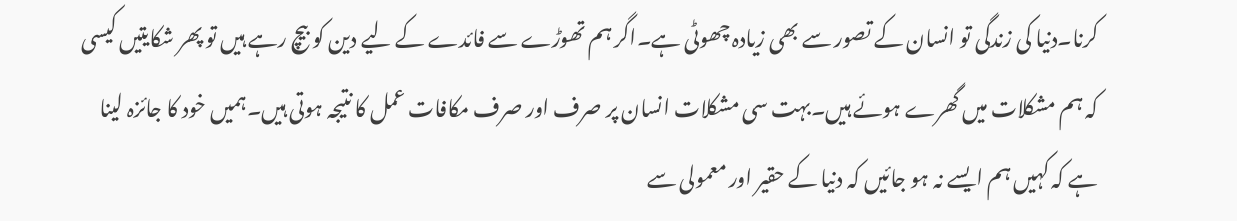کرنا۔دنیا کی زندگی تو انسان کے تصور سے بھی زیادہ چھوٹی ہے۔اگر ہم تھوڑے سے فائدے کے لیے دین کو بیچ رہے ہیں تو پھر شکایتیں کیسی کہ ہم مشکلات میں گھرے ہوئے ہیں۔بہت سی مشکلات انسان پر صرف اور صرف مکافات عمل کا نتیجہ ہوتی ہیں۔ہمیں خود کا جائزہ لینا ہے کہ کہیں ہم ایسے نہ ہو جائیں کہ دنیا کے حقیر اور معمولی سے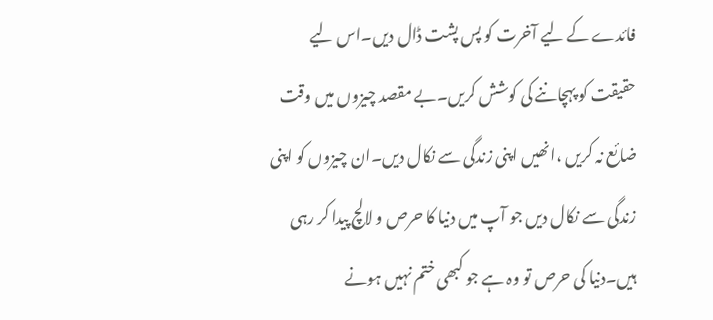فائدے کے لیے آخرت کو پس پشت ڈال دیں۔اس لیے حقیقت کو پہچاننے کی کوشش کریں۔بے مقصد چیزوں میں وقت ضائع نہ کریں ،انھیں اپنی زندگی سے نکال دیں۔ان چیزوں کو اپنی زندگی سے نکال دیں جو آپ میں دنیا کا حرص و لالچ پیدا کر رہی ہیں۔دنیا کی حرص تو وہ ہے جو کبھی ختم نہیں ہونے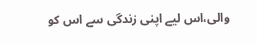والی،اس لیے اپنی زندگی سے اس کو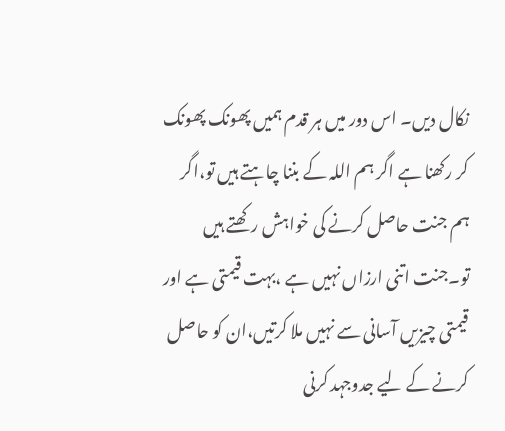نکال دیں۔ اس دور میں ہر قدم ہمیں پھونک پھونک کر رکھنا ہے اگر ہم اللہ کے بننا چاہتے ہیں تو،اگر ہم جنت حاصل کرنے کی خواہش رکھتے ہیں تو۔جنت اتنی ارزاں نہیں ہے ،بہت قیمتی ہے اور قیمتی چیزیں آسانی سے نہیں ملا کرتیں،ان کو حاصل کرنے کے لیے جدوجہد کرنی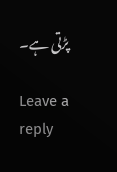پڑتی ہے۔

Leave a reply